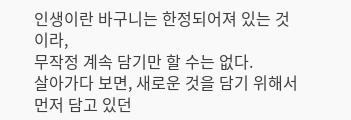인생이란 바구니는 한정되어져 있는 것이라,
무작정 계속 담기만 할 수는 없다.
살아가다 보면, 새로운 것을 담기 위해서
먼저 담고 있던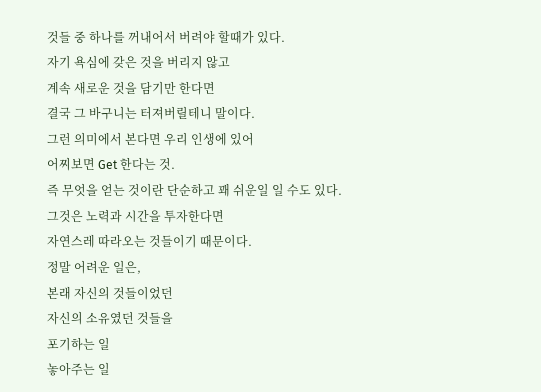것들 중 하나를 꺼내어서 버려야 할때가 있다.
자기 욕심에 갖은 것을 버리지 않고
계속 새로운 것을 담기만 한다면
결국 그 바구니는 터져버릴테니 말이다.
그런 의미에서 본다면 우리 인생에 있어
어찌보면 Get 한다는 것.
즉 무엇을 얻는 것이란 단순하고 꽤 쉬운일 일 수도 있다.
그것은 노력과 시간을 투자한다면
자연스레 따라오는 것들이기 때문이다.
정말 어려운 일은,
본래 자신의 것들이었던
자신의 소유였던 것들을
포기하는 일
놓아주는 일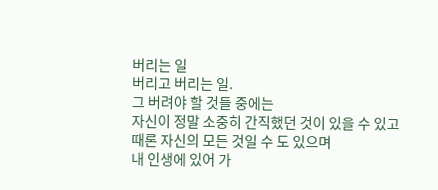버리는 일
버리고 버리는 일.
그 버려야 할 것들 중에는
자신이 정말 소중히 간직했던 것이 있을 수 있고
때론 자신의 모든 것일 수 도 있으며
내 인생에 있어 가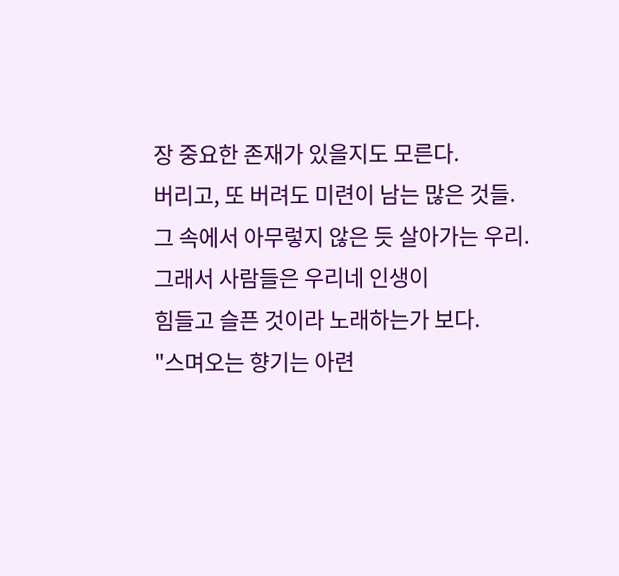장 중요한 존재가 있을지도 모른다.
버리고, 또 버려도 미련이 남는 많은 것들.
그 속에서 아무렇지 않은 듯 살아가는 우리.
그래서 사람들은 우리네 인생이
힘들고 슬픈 것이라 노래하는가 보다.
"스며오는 향기는 아련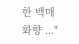한 백매화향 ..."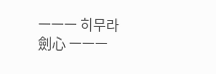ㅡㅡㅡ 히무라 劍心 ㅡㅡㅡ